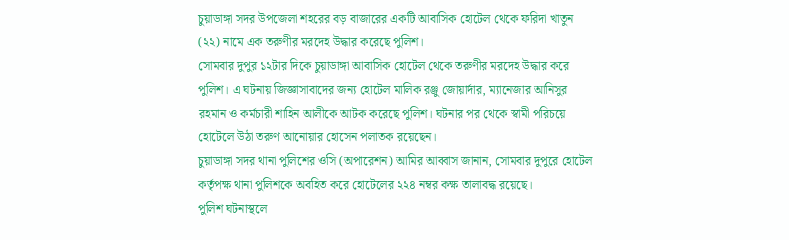চুয়াডাঙ্গা সদর উপজেলা শহরের বড় বাজারের একটি আবাসিক হোটেল থেকে ফরিদা খাতুন (২২) নামে এক তরুণীর মরদেহ উদ্ধার করেছে পুলিশ।
সোমবার দুপুর ১২টার দিকে চুয়াডাঙ্গা আবাসিক হোটেল থেকে তরুণীর মরদেহ উদ্ধার করে পুলিশ। এ ঘটনায় জিজ্ঞাসাবাদের জন্য হোটেল মালিক রঞ্জু জোয়ার্দার, ম্যানেজার আনিসুর রহমান ও কর্মচারী শাহিন আলীকে আটক করেছে পুলিশ। ঘটনার পর থেকে স্বামী পরিচয়ে হোটেলে উঠা তরুণ আনোয়ার হোসেন পলাতক রয়েছেন।
চুয়াডাঙ্গা সদর থানা পুলিশের ওসি (অপারেশন) আমির আব্বাস জানান, সোমবার দুপুরে হোটেল কর্তৃপক্ষ থানা পুলিশকে অবহিত করে হোটেলের ২২৪ নম্বর কক্ষ তালাবদ্ধ রয়েছে।
পুলিশ ঘটনাস্থলে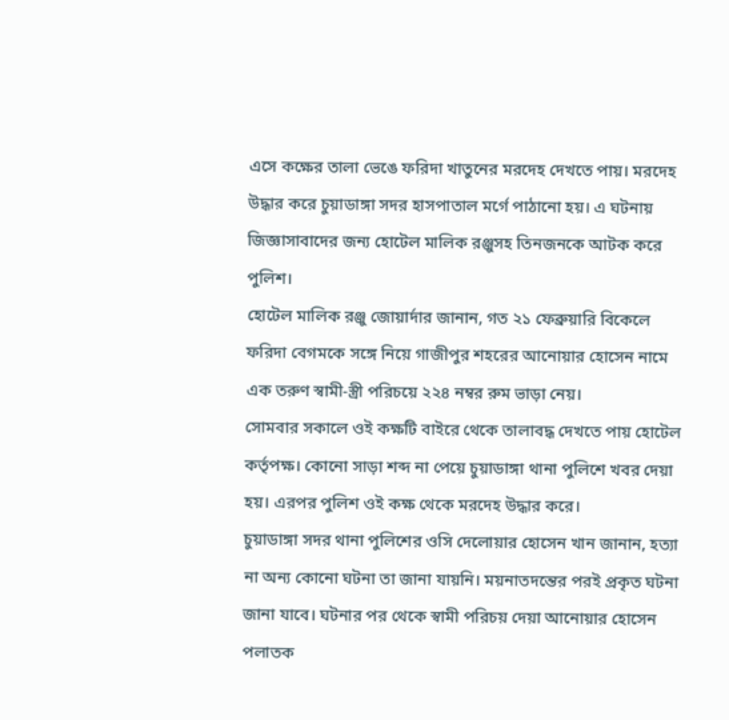এসে কক্ষের তালা ভেঙে ফরিদা খাতুনের মরদেহ দেখতে পায়। মরদেহ উদ্ধার করে চুয়াডাঙ্গা সদর হাসপাতাল মর্গে পাঠানো হয়। এ ঘটনায় জিজ্ঞাসাবাদের জন্য হোটেল মালিক রঞ্জুসহ তিনজনকে আটক করে পুলিশ।
হোটেল মালিক রঞ্জু জোয়ার্দার জানান, গত ২১ ফেব্রুয়ারি বিকেলে ফরিদা বেগমকে সঙ্গে নিয়ে গাজীপুর শহরের আনোয়ার হোসেন নামে এক তরুণ স্বামী-স্ত্রী পরিচয়ে ২২৪ নম্বর রুম ভাড়া নেয়।
সোমবার সকালে ওই কক্ষটি বাইরে থেকে তালাবদ্ধ দেখতে পায় হোটেল কর্তৃপক্ষ। কোনো সাড়া শব্দ না পেয়ে চুয়াডাঙ্গা থানা পুলিশে খবর দেয়া হয়। এরপর পুলিশ ওই কক্ষ থেকে মরদেহ উদ্ধার করে।
চুয়াডাঙ্গা সদর থানা পুলিশের ওসি দেলোয়ার হোসেন খান জানান, হত্যা না অন্য কোনো ঘটনা তা জানা যায়নি। ময়নাতদন্তের পরই প্রকৃত ঘটনা জানা যাবে। ঘটনার পর থেকে স্বামী পরিচয় দেয়া আনোয়ার হোসেন পলাতক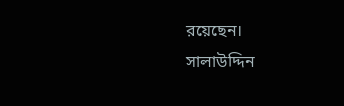রয়েছেন।
সালাউদ্দিন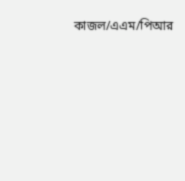কাজল/এএম/পিআর